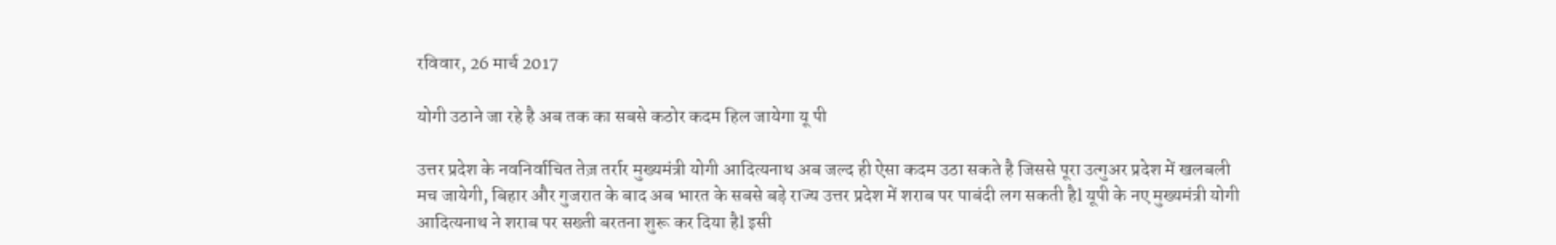रविवार, 26 मार्च 2017

योगी उठाने जा रहे है अब तक का सबसे कठोर कदम हिल जायेगा यू पी

उत्तर प्रदेश के नवनिर्वाचित तेज़ तर्रार मुख्यमंत्री योगी आदित्यनाथ अब जल्द ही ऐसा कदम उठा सकते है जिससे पूरा उत्गुअर प्रदेश में खलबली मच जायेगी, बिहार और गुजरात के बाद अब भारत के सबसे बड़े राज्य उत्तर प्रदेश में शराब पर पाबंदी लग सकती हैl यूपी के नए मुख्यमंत्री योगी आदित्यनाथ ने शराब पर सख्ती बरतना शुरू कर दिया हैl इसी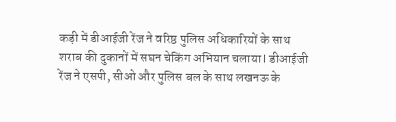कड़ी में डीआईजी रेंज ने वरिष्ठ पुलिस अधिकारियों के साथ शराब की दुकानों में सघन चेकिंग अभियान चलाया l डीआईजी रेंज ने एसपी, सीओ और पुलिस बल के साथ लखनऊ के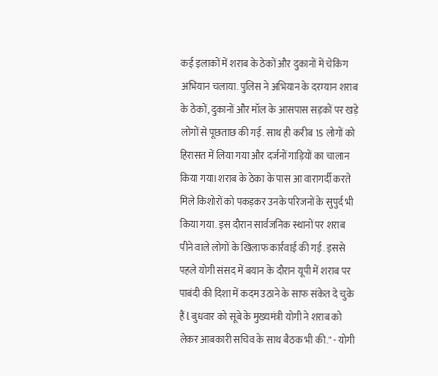कई इलाकों में शराब के ठेकों और दुकानों में चेकिंग अभियान चलाया. पुलिस ने अभियान के दरम्यान शराब के ठेकों, दुकानों और मॉल के आसपास सड़कों पर खड़े लोगों से पूछताछ की गई. साथ ही करीब 15 लोगों को हिरासत में लिया गया और दर्जनों गाड़ियों का चालान किया गयाl शराब के ठेका के पास आ वारागर्दी करते मिले किशोरों को पकड़कर उनके परिजनों के सुपुर्द भी किया गया. इस दौरान सार्वजनिक स्थानों पर शराब पीने वाले लोगों के खिलाफ कार्रवाई की गई. इससे पहले योगी संसद में बयान के दौरान यूपी में शराब पर पाबंदी की दिशा में कदम उठाने के साफ संकेत दे चुके हैं l बुधवार को सूबे के मुख्यमंत्री योगी ने शराब को लेकर आबकारी सचिव के साथ बैठक भी की." - योगी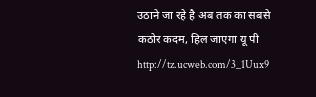उठाने जा रहे है अब तक का सबसे कठोर कदम, हिल जाएगा यू पी http://tz.ucweb.com/3_1Uux9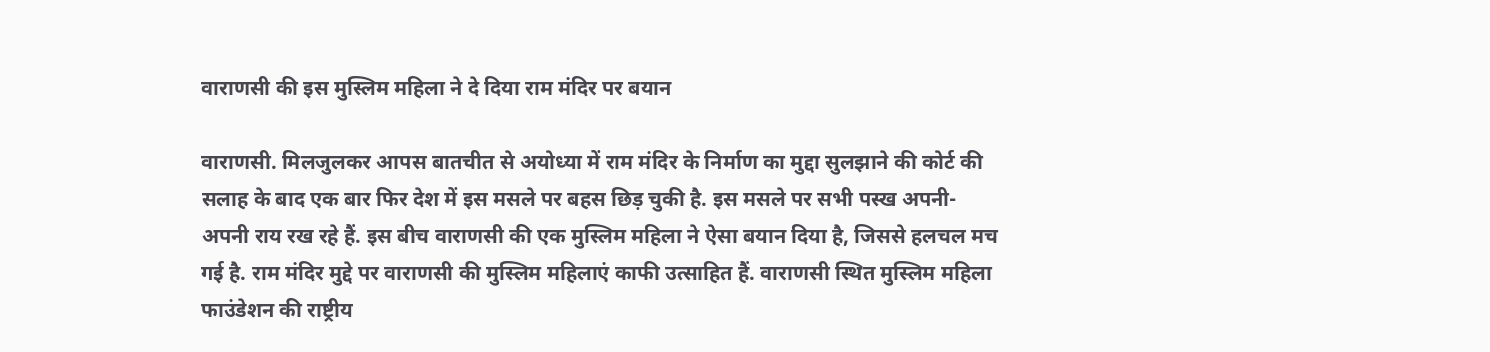वाराणसी की इस मुस्लिम महिला ने दे दिया राम मंदिर पर बयान

वाराणसी. मिलजुलकर आपस बातचीत से अयोध्या में राम मंदिर के निर्माण का मुद्दा सुलझाने की कोर्ट की सलाह के बाद एक बार फिर देश में इस मसले पर बहस छिड़ चुकी है. इस मसले पर सभी पस्ख अपनी-अपनी राय रख रहे हैं. इस बीच वाराणसी की एक मुस्लिम महिला ने ऐसा बयान दिया है, जिससे हलचल मच गई है. राम मंदिर मुद्दे पर वाराणसी की मुस्लिम महिलाएं काफी उत्साहित हैं. वाराणसी स्थित मुस्लिम महिला फाउंडेशन की राष्ट्रीय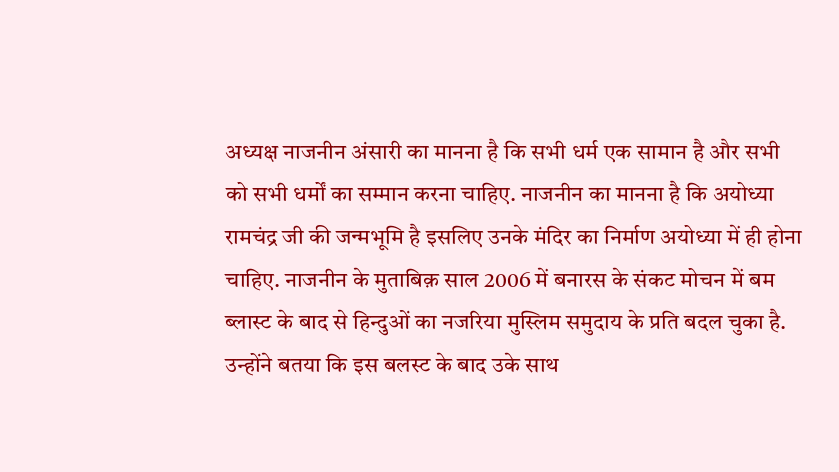अध्यक्ष नाजनीन अंसारी का मानना है कि सभी धर्म एक सामान है और सभी को सभी धर्मों का सम्मान करना चाहिए. नाजनीन का मानना है कि अयोध्या रामचंद्र जी की जन्मभूमि है इसलिए उनके मंदिर का निर्माण अयोध्या में ही होना चाहिए. नाजनीन के मुताबिक़ साल 2006 में बनारस के संकट मोचन में बम ब्लास्ट के बाद से हिन्दुओं का नजरिया मुस्लिम समुदाय के प्रति बदल चुका है. उन्होंने बतया कि इस बलस्ट के बाद उके साथ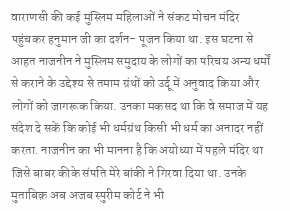वाराणसी की कई मुस्लिम महिलाओं ने संकट मोचन मंदिर पहुंचकर हनुमान जी का दर्शन- पूजन किया था. इस घटना से आहत नाजनीन ने मुस्लिम समुदाय के लोगों का परिचय अन्य धर्मों से कराने के उद्देश्य से तमाम ग्रंथों को उर्दू में अनुवाद किया और लोगों को जागरूक किया. उनका मकसद था कि वे समाज में यह संदेश दे सकें कि कोई भी धर्मग्रंथ किसी भी धर्म का अनादर नहीं करता. नाजनीन का भी मानना है कि अयोध्या में पहले मंदिर था जिसे बाबर कीके संपति मेरे बांकी ने गिरवा दिया था. उनके मुताबिक़ अब अजब स्पुरीम कोर्ट ने भी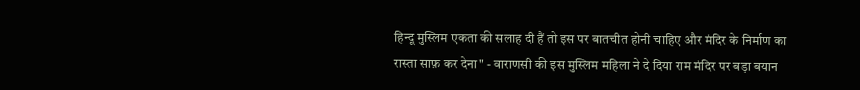हिन्दू मुस्लिम एकता की सलाह दी हैं तो इस पर बातचीत होनी चाहिए और मंदिर के निर्माण का रास्ता साफ़ कर देना" - वाराणसी की इस मुस्लिम महिला ने दे दिया राम मंदिर पर बड़ा बयान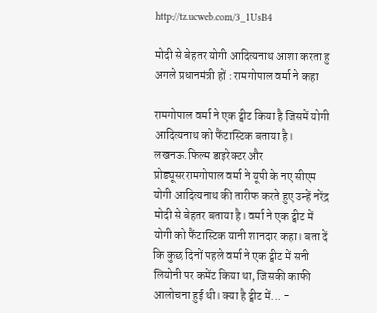http://tz.ucweb.com/3_1UsB4

मोदी से बेहतर योगी आदित्यनाथ आशा करता हु अगले प्रधानमंत्री हों : रामगोपाल वर्मा ने कहा

रामगोपाल वर्मा ने एक ट्वीट किया है जिसमें योगी आदित्यनाथ को फैंटास्ट‍िक बताया है। लखनऊ.फिल्म डाइरेक्टर और प्रोड्यूसररामगोपाल वर्मा ने यूपी के नए सीएम योगी आदित्यनाथ की तारीफ करते हुए उन्हें नरेंद्र मोदी से बेहतर बताया है। वर्मा ने एक ट्वीट में योगी को फैंटास्टिक यानी शानदार कहा। बता दें कि कुछ दिनों पहले वर्मा ने एक ट्वीट में सनी लियोनी पर कमेंट किया था, जिसकी काफी आलोचना हुई थी। क्या है ट्वीट में... -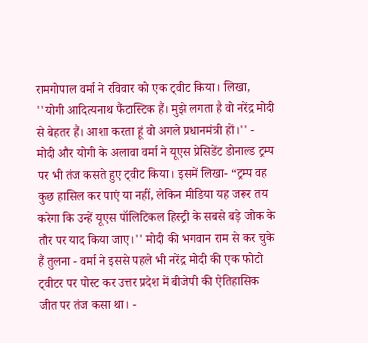रामगोपाल वर्मा ने रविवार को एक ट्वीट किया। लिखा, ''योगी आदित्यनाथ फैंटास्टिक हैं। मुझे लगता है वो नरेंद्र मोदी से बेहतर हैं। आशा करता हूं वो अगले प्रधानमंत्री हों।'' - मोदी और योगी के अलावा वर्मा ने यूएस प्रेसिडेंट डोनाल्ड ट्रम्प पर भी तंज कसते हुए ट्वीट किया। इसमें लिखा- “ट्रम्प वह कुछ हासिल कर पाएं या नहीं, लेकिन मीडिया यह जरूर तय करेगा कि उन्हें यूएस पॉलिटिकल हिस्ट्री के सबसे बड़े जोक के तौर पर याद किया जाए।'' मोदी की भगवान राम से कर चुके हैं तुलना - वर्मा ने इससे पहले भी नरेंद्र मोदी की एक फोटो ट्वीटर पर पोस्ट कर उत्तर प्रदेश में बीजेपी की ऐतिहासिक जीत पर तंज कसा था। -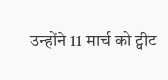उन्होंने 11 मार्च को ट्वीट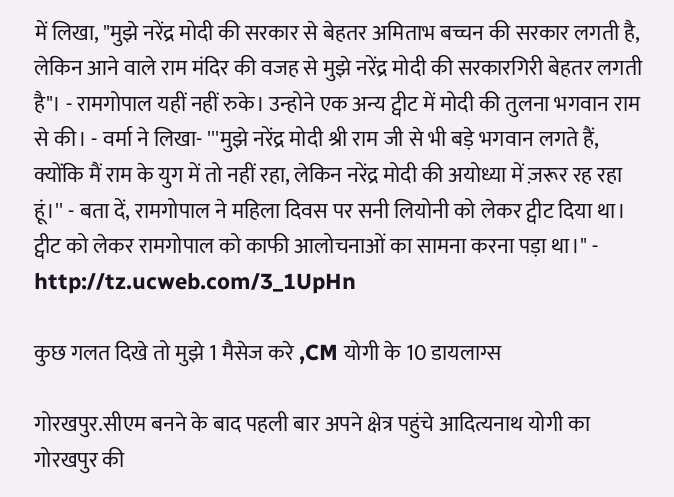में लिखा, "मुझे नरेंद्र मोदी की सरकार से बेहतर अमिताभ बच्चन की सरकार लगती है, लेकिन आने वाले राम मंदिर की वजह से मुझे नरेंद्र मोदी की सरकारगिरी बेहतर लगती है"। - रामगोपाल यहीं नहीं रुके। उन्होने एक अन्य ट्वीट में मोदी की तुलना भगवान राम से की। - वर्मा ने लिखा- '''मुझे नरेंद्र मोदी श्री राम जी से भी बड़े भगवान लगते हैं, क्योंकि मैं राम के युग में तो नहीं रहा, लेकिन नरेंद्र मोदी की अयोध्या में ज़रूर रह रहा हूं।'' - बता दें, रामगोपाल ने महिला दिवस पर सनी लियोनी को लेकर ट्वीट दिया था। ट्वीट को लेकर रामगोपाल को काफी आलोचनाओं का सामना करना पड़ा था।" - http://tz.ucweb.com/3_1UpHn

कुछ गलत दिखे तो मुझे 1 मैसेज करे ,CM योगी के 10 डायलाग्स

गोरखपुर.सीएम बनने के बाद पहली बार अपने क्षेत्र पहुंचे आदित्यनाथ योगी का गोरखपुर की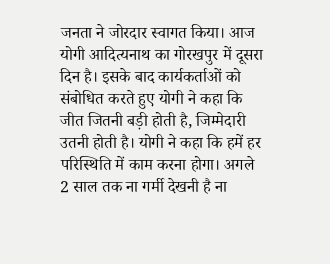जनता ने जोरदार स्वागत किया। आज योगी आदित्यनाथ का गोरखपुर में दूसरा दिन है। इसके बाद कार्यकर्ताओं को संबोधित करते हुए योगी ने कहा कि जीत जितनी बड़ी होती है, जिम्मेदारी उतनी होती है। योगी ने कहा कि हमें हर परिस्थिति में काम करना होगा। अगले 2 साल तक ना गर्मी देखनी है ना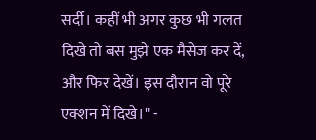सर्दी। कहीं भी अगर कुछ भी गलत दिखे तो बस मुझे एक मैसेज कर दें, और फिर देखें। इस दौरान वो पूरे एक्शन में दिखे।" -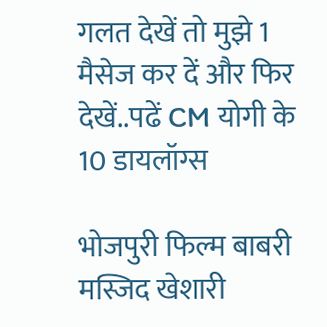गलत देखें तो मुझे 1 मैसेज कर दें और फिर देखें..पढें CM योगी के 10 डायलॉग्स

भोजपुरी फिल्म बाबरी मस्जिद खेशारी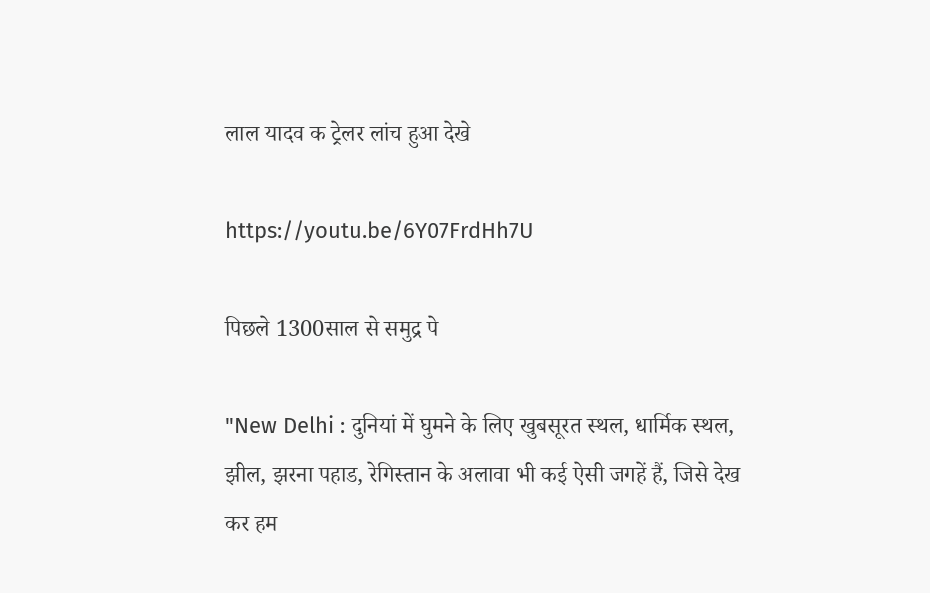लाल यादव क ट्रेलर लांच हुआ देखे

https://youtu.be/6Y07FrdHh7U

पिछले 1300साल से समुद्र पे

"New Delhi : दुनियां में घुमने के लिए खुबसूरत स्थल, धार्मिक स्थल, झील, झरना पहाड, रेगिस्तान के अलावा भी कई ऐसी जगहें हैं, जिसे देख कर हम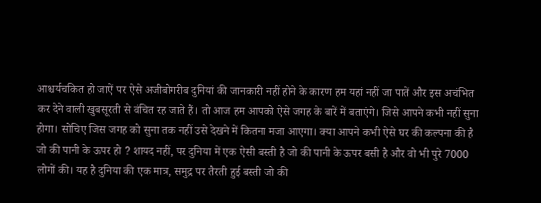आश्चर्यचकित हो जाऐं पर ऐसे अजीबोगरीब दुनियां की जानकारी नहीं होने के कारण हम यहां नहीं जा पातें और इस अचंभित कर देने वाली खुबसूरती से वंचित रह जाते हैं। तो आज हम आपको ऐसे जगह के बारें में बताएंगे। जिसे आपने कभी नहीं सुना होगा। सोचिए जिस जगह को सुना तक नहीं उसे देखने में कितना मजा आएगा। क्या आपने कभी ऐसे घर की कल्पना की है जो की पानी के ऊपर हो ? शायद नहीं, पर दुनिया में एक ऐसी बस्ती है जो की पानी के ऊपर बसी है और वो भी पुरे 7000 लोगों की। यह है दुनिया की एक मात्र, समुद्र पर तैरती हुई बस्ती जो की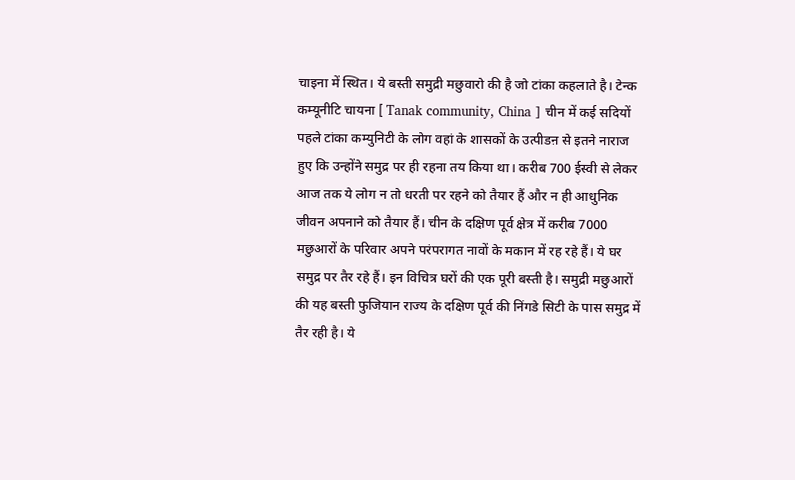चाइना में स्थित। ये बस्ती समुद्री मछुवारो की है जो टांका कहलाते है। टेन्क कम्यूनीटि चायना [ Tanak community, China ] चीन में कई सदियों पहले टांका कम्युनिटी के लोग वहां के शासकों के उत्पीडऩ से इतने नाराज हुए कि उन्होंने समुद्र पर ही रहना तय किया था। करीब 700 ईस्वी से लेकर आज तक ये लोग न तो धरती पर रहने को तैयार हैं और न ही आधुनिक जीवन अपनाने को तैयार हैं। चीन के दक्षिण पूर्व क्षेत्र में करीब 7000 मछुआरों के परिवार अपने परंपरागत नावों के मकान में रह रहे हैं। ये घर समुद्र पर तैर रहे हैं। इन विचित्र घरों की एक पूरी बस्ती है। समुद्री मछुआरों की यह बस्ती फुजियान राज्य के दक्षिण पूर्व की निंगडे सिटी के पास समुद्र में तैर रही है। ये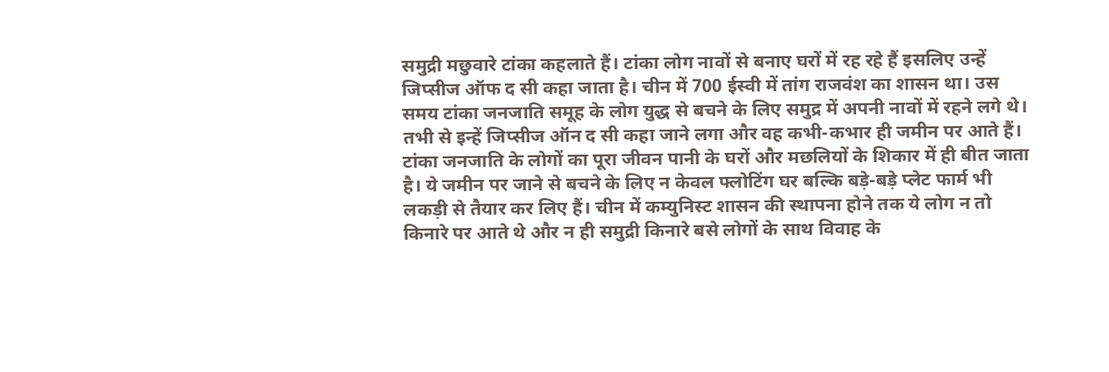समुद्री मछुवारे टांका कहलाते हैं। टांका लोग नावों से बनाए घरों में रह रहे हैं इसलिए उन्हें जिप्सीज ऑफ द सी कहा जाता है। चीन में 700 ईस्वी में तांग राजवंश का शासन था। उस समय टांका जनजाति समूह के लोग युद्ध से बचने के लिए समुद्र में अपनी नावों में रहने लगे थे। तभी से इन्हें जिप्सीज ऑन द सी कहा जाने लगा और वह कभी-कभार ही जमीन पर आते हैं। टांका जनजाति के लोगों का पूरा जीवन पानी के घरों और मछलियों के शिकार में ही बीत जाता है। ये जमीन पर जाने से बचने के लिए न केवल फ्लोटिंग घर बल्कि बड़े-बड़े प्लेट फार्म भी लकड़ी से तैयार कर लिए हैं। चीन में कम्युनिस्ट शासन की स्थापना होने तक ये लोग न तो किनारे पर आते थे और न ही समुद्री किनारे बसे लोगों के साथ विवाह के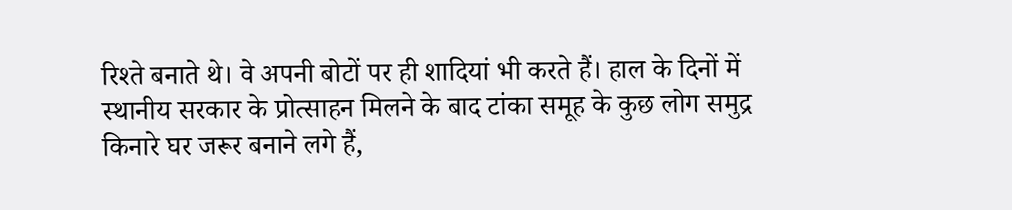रिश्ते बनाते थे। वे अपनी बोटों पर ही शादियां भी करते हैं। हाल के दिनों में स्थानीय सरकार के प्रोत्साहन मिलने के बाद टांका समूह के कुछ लोग समुद्र किनारे घर जरूर बनाने लगे हैं,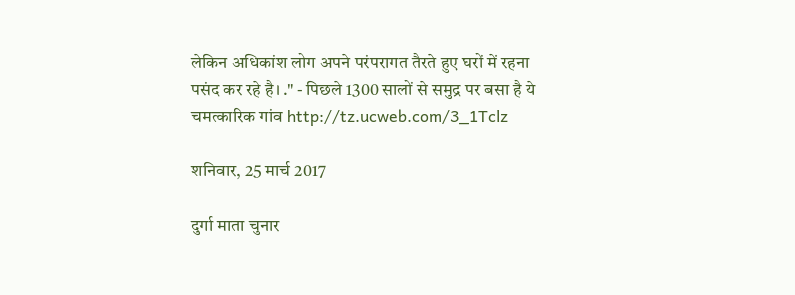लेकिन अधिकांश लोग अपने परंपरागत तैरते हुए घरों में रहना पसंद कर रहे है। ." - पिछले 1300 सालों से समुद्र पर बसा है ये चमत्कारिक गांव http://tz.ucweb.com/3_1Tclz

शनिवार, 25 मार्च 2017

दुर्गा माता चुनार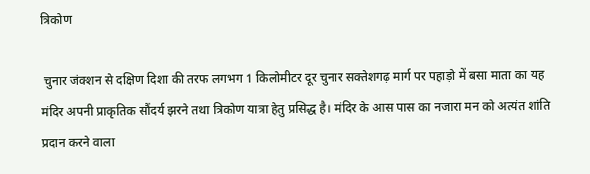त्रिकोण

 चुनार जंक्शन से दक्षिण दिशा की तरफ लगभग 1 किलोमीटर दूर चुनार सक्तेशगढ़ मार्ग पर पहाड़ो में बसा माता का यह मंदिर अपनी प्राकृतिक सौंदर्य झरने तथा त्रिकोण यात्रा हेतु प्रसिद्ध है। मंदिर के आस पास का नजारा मन को अत्यंत शांति प्रदान करने वाला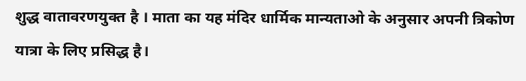शुद्ध वातावरणयुक्त है । माता का यह मंदिर धार्मिक मान्यताओ के अनुसार अपनी त्रिकोण यात्रा के लिए प्रसिद्ध है।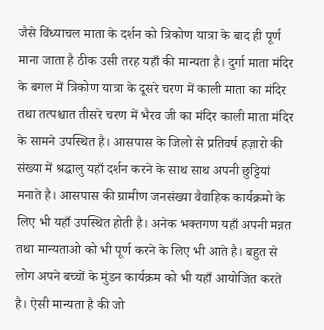जैसे विंध्याचल माता के दर्शन को त्रिकोण यात्रा के बाद ही पूर्ण माना जाता है ठीक उसी तरह यहाँ की मान्यता है। दुर्गा माता मंदिर के बगल में त्रिकोण यात्रा के दूसरे चरण में काली माता का मंदिर तथा तत्पश्चात तीसरे चरण में भैरव जी का मंदिर काली माता मंदिर के सामने उपस्थित है। आसपास के जिलो से प्रतिवर्ष हज़ारो की संख्या में श्रद्धालु यहाँ दर्शन करने के साथ साथ अपनी छुट्टियां मनाते है। आसपास की ग्रामीण जनसंख्या वैवाहिक कार्यक्रमो के लिए भी यहाँ उपस्थित होती है। अनेक भक्तगण यहाँ अपनी मन्नत तथा मान्यताओ को भी पूर्ण करने के लिए भी आते है। बहुत से लोग अपने बच्चों के मुंडन कार्यक्रम को भी यहाँ आयोजित करते है। ऐसी मान्यता है की जो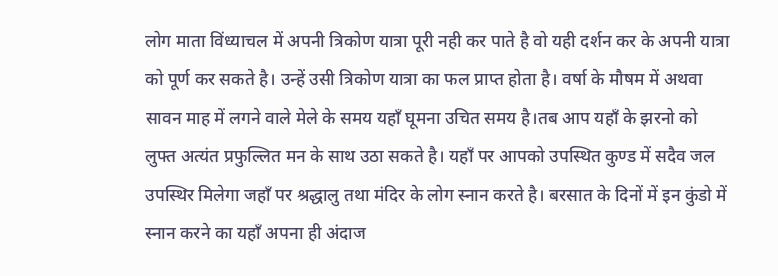लोग माता विंध्याचल में अपनी त्रिकोण यात्रा पूरी नही कर पाते है वो यही दर्शन कर के अपनी यात्रा को पूर्ण कर सकते है। उन्हें उसी त्रिकोण यात्रा का फल प्राप्त होता है। वर्षा के मौषम में अथवा सावन माह में लगने वाले मेले के समय यहाँ घूमना उचित समय है।तब आप यहाँ के झरनो को लुफ्त अत्यंत प्रफुल्लित मन के साथ उठा सकते है। यहाँ पर आपको उपस्थित कुण्ड में सदैव जल उपस्थिर मिलेगा जहाँ पर श्रद्धालु तथा मंदिर के लोग स्नान करते है। बरसात के दिनों में इन कुंडो में स्नान करने का यहाँ अपना ही अंदाज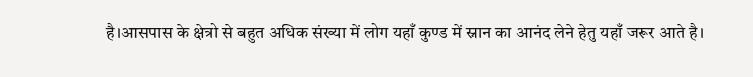है।आसपास के क्षेत्रो से बहुत अधिक संख्या में लोग यहाँ कुण्ड में स्नान का आनंद लेने हेतु यहाँ जरूर आते है।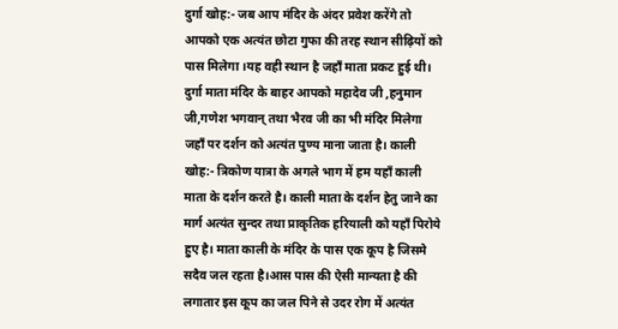दुर्गा खोह:- जब आप मंदिर के अंदर प्रवेश करेंगे तो आपको एक अत्यंत छोटा गुफा की तरह स्थान सीढ़ियों को पास मिलेगा ।यह वही स्थान है जहाँ माता प्रकट हुई थी। दुर्गा माता मंदिर के बाहर आपको महादेव जी ,हनुमान जी,गणेश भगवान् तथा भैरव जी का भी मंदिर मिलेगा जहाँ पर दर्शन को अत्यंत पुण्य माना जाता है। काली खोह:- त्रिकोण यात्रा के अगले भाग में हम यहाँ काली माता के दर्शन करते है। काली माता के दर्शन हेतु जाने का मार्ग अत्यंत सुन्दर तथा प्राकृतिक हरियाली को यहाँ पिरोये हुए है। माता काली के मंदिर के पास एक कूप है जिसमे सदैव जल रहता है।आस पास की ऐसी मान्यता है की लगातार इस कूप का जल पिने से उदर रोग में अत्यंत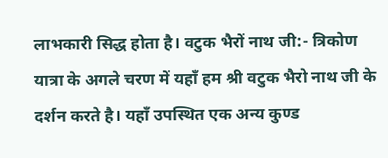लाभकारी सिद्ध होता है। वटुक भैरों नाथ जी:- त्रिकोण यात्रा के अगले चरण में यहाँ हम श्री वटुक भैरो नाथ जी के दर्शन करते है। यहाँ उपस्थित एक अन्य कुण्ड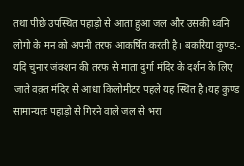तथा पीछे उपस्थित पहाड़ो से आता हुआ जल और उसकी ध्वनि लोगो के मन को अपनी तरफ आकर्षित करती है। बकरिया कुण्ड:- यदि चुनार जंक्शन की तरफ से माता दुर्गा मंदिर के दर्शन के लिए जाते वक़्त मंदिर से आधा किलोमीटर पहले यह स्थित है।यह कुण्ड सामान्यतः पहाड़ो से गिरने वाले जल से भरा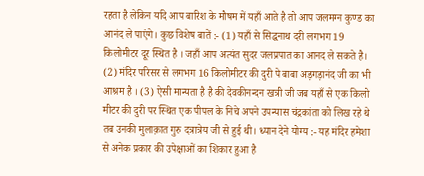रहता है लेकिन यदि आप बारिश के मौषम में यहाँ आते है तो आप जलमग्न कुण्ड का आनंद ले पाएंगे। कुछ विशेष बातें :- (1) यहाँ से सिद्धनाथ दरी लगभग 19 किलोमीटर दूर स्थित है । जहाँ आप अत्यंत सुदर जलप्रपात का आनद ले सकते है। (2) मंदिर परिसर से लगभग 16 किलोमीटर की दुरी पे बाबा अड़गड़ानंद जी का भी आश्रम है । (3) ऐसी मान्यता है है की देवकीनन्दन खत्री जी जब यहाँ से एक किलो मीटर की दुरी पर स्थित एक पीपल के निचे अपने उपन्यास चंद्रकांता को लिख रहे थे तब उनकी मुलाक़ात गुरु दत्रात्रेय जी से हुई थी। ध्यान देने योग्य :- यह मंदिर हमेशा से अनेक प्रकार की उपेक्षाओं का शिकार हुआ है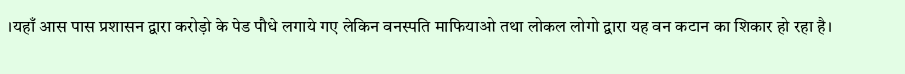।यहाँ आस पास प्रशासन द्वारा करोड़ो के पेड पौधे लगाये गए लेकिन वनस्पति माफियाओ तथा लोकल लोगो द्वारा यह वन कटान का शिकार हो रहा है।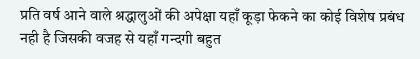प्रति वर्ष आने वाले श्रद्धालुओं की अपेक्षा यहाँ कूड़ा फेकने का कोई विशेष प्रबंध नही है जिसकी वजह से यहाँ गन्दगी बहुत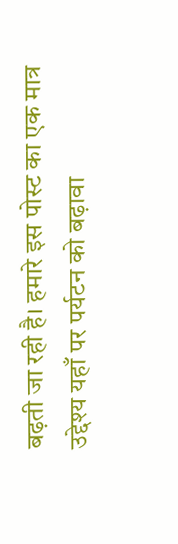बढ़ती जा रही है। हमारे इस पोस्ट का एक मात्र उद्देश्य यहाँ पर पर्यटन को बढ़ावा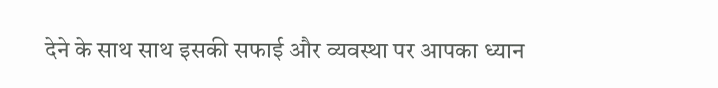देने के साथ साथ इसकी सफाई और व्यवस्था पर आपका ध्यान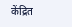केंद्रित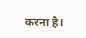करना है।